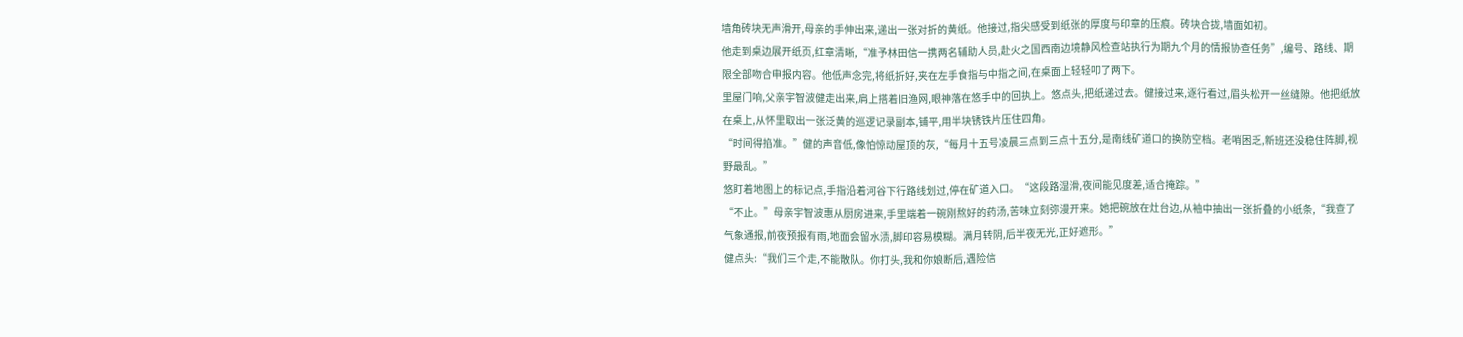墙角砖块无声滑开,母亲的手伸出来,递出一张对折的黄纸。他接过,指尖感受到纸张的厚度与印章的压痕。砖块合拢,墙面如初。
他走到桌边展开纸页,红章清晰,“准予林田信一携两名辅助人员,赴火之国西南边境静风检查站执行为期九个月的情报协查任务”,编号、路线、期限全部吻合申报内容。他低声念完,将纸折好,夹在左手食指与中指之间,在桌面上轻轻叩了两下。
里屋门响,父亲宇智波健走出来,肩上搭着旧渔网,眼神落在悠手中的回执上。悠点头,把纸递过去。健接过来,逐行看过,眉头松开一丝缝隙。他把纸放在桌上,从怀里取出一张泛黄的巡逻记录副本,铺平,用半块锈铁片压住四角。
“时间得掐准。”健的声音低,像怕惊动屋顶的灰,“每月十五号凌晨三点到三点十五分,是南线矿道口的换防空档。老哨困乏,新班还没稳住阵脚,视野最乱。”
悠盯着地图上的标记点,手指沿着河谷下行路线划过,停在矿道入口。“这段路湿滑,夜间能见度差,适合掩踪。”
“不止。”母亲宇智波惠从厨房进来,手里端着一碗刚熬好的药汤,苦味立刻弥漫开来。她把碗放在灶台边,从袖中抽出一张折叠的小纸条,“我查了气象通报,前夜预报有雨,地面会留水渍,脚印容易模糊。满月转阴,后半夜无光,正好遮形。”
健点头:“我们三个走,不能散队。你打头,我和你娘断后,遇险信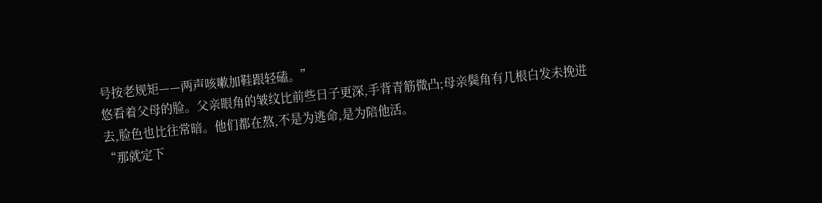号按老规矩——两声咳嗽加鞋跟轻磕。”
悠看着父母的脸。父亲眼角的皱纹比前些日子更深,手背青筋微凸;母亲鬓角有几根白发未挽进去,脸色也比往常暗。他们都在熬,不是为逃命,是为陪他活。
“那就定下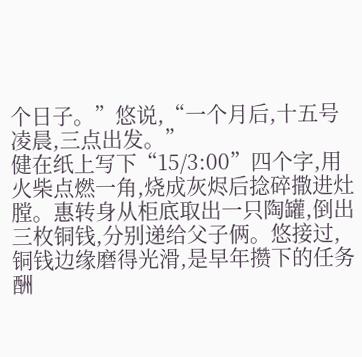个日子。”悠说,“一个月后,十五号凌晨,三点出发。”
健在纸上写下“15/3:00”四个字,用火柴点燃一角,烧成灰烬后捻碎撒进灶膛。惠转身从柜底取出一只陶罐,倒出三枚铜钱,分别递给父子俩。悠接过,铜钱边缘磨得光滑,是早年攒下的任务酬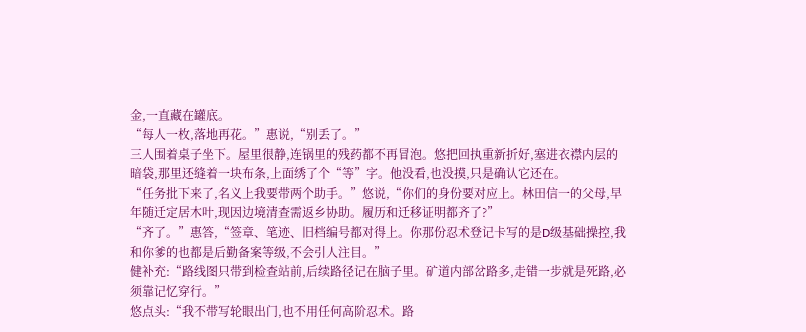金,一直藏在罐底。
“每人一枚,落地再花。”惠说,“别丢了。”
三人围着桌子坐下。屋里很静,连锅里的残药都不再冒泡。悠把回执重新折好,塞进衣襟内层的暗袋,那里还缝着一块布条,上面绣了个“等”字。他没看,也没摸,只是确认它还在。
“任务批下来了,名义上我要带两个助手。”悠说,“你们的身份要对应上。林田信一的父母,早年随迁定居木叶,现因边境清查需返乡协助。履历和迁移证明都齐了?”
“齐了。”惠答,“签章、笔迹、旧档编号都对得上。你那份忍术登记卡写的是D级基础操控,我和你爹的也都是后勤备案等级,不会引人注目。”
健补充:“路线图只带到检查站前,后续路径记在脑子里。矿道内部岔路多,走错一步就是死路,必须靠记忆穿行。”
悠点头:“我不带写轮眼出门,也不用任何高阶忍术。路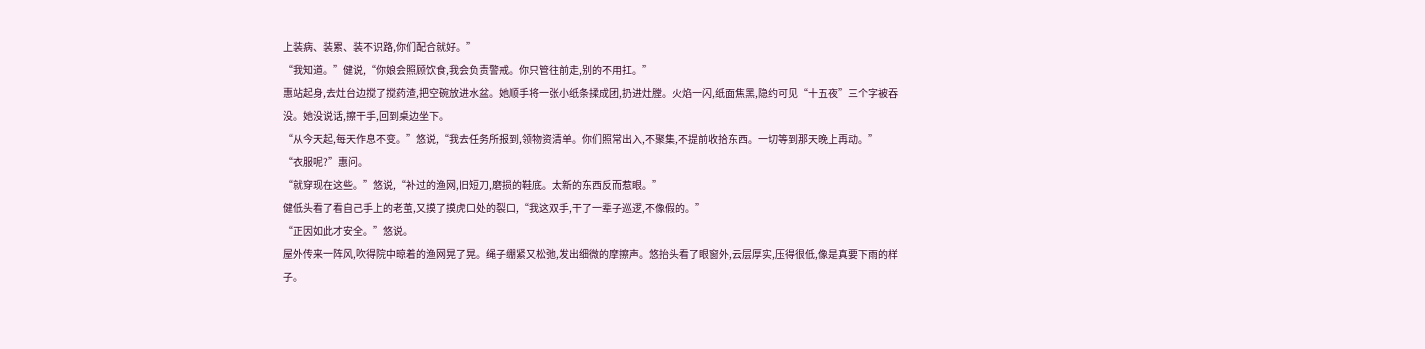上装病、装累、装不识路,你们配合就好。”
“我知道。”健说,“你娘会照顾饮食,我会负责警戒。你只管往前走,别的不用扛。”
惠站起身,去灶台边搅了搅药渣,把空碗放进水盆。她顺手将一张小纸条揉成团,扔进灶膛。火焰一闪,纸面焦黑,隐约可见“十五夜”三个字被吞没。她没说话,擦干手,回到桌边坐下。
“从今天起,每天作息不变。”悠说,“我去任务所报到,领物资清单。你们照常出入,不聚集,不提前收拾东西。一切等到那天晚上再动。”
“衣服呢?”惠问。
“就穿现在这些。”悠说,“补过的渔网,旧短刀,磨损的鞋底。太新的东西反而惹眼。”
健低头看了看自己手上的老茧,又摸了摸虎口处的裂口,“我这双手,干了一辈子巡逻,不像假的。”
“正因如此才安全。”悠说。
屋外传来一阵风,吹得院中晾着的渔网晃了晃。绳子绷紧又松弛,发出细微的摩擦声。悠抬头看了眼窗外,云层厚实,压得很低,像是真要下雨的样子。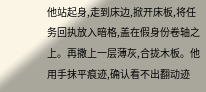他站起身,走到床边,掀开床板,将任务回执放入暗格,盖在假身份卷轴之上。再撒上一层薄灰,合拢木板。他用手抹平痕迹,确认看不出翻动迹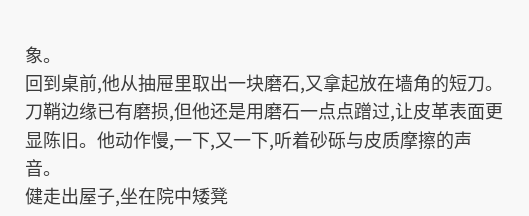象。
回到桌前,他从抽屉里取出一块磨石,又拿起放在墙角的短刀。刀鞘边缘已有磨损,但他还是用磨石一点点蹭过,让皮革表面更显陈旧。他动作慢,一下,又一下,听着砂砾与皮质摩擦的声音。
健走出屋子,坐在院中矮凳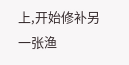上,开始修补另一张渔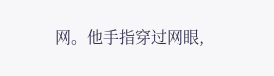网。他手指穿过网眼,